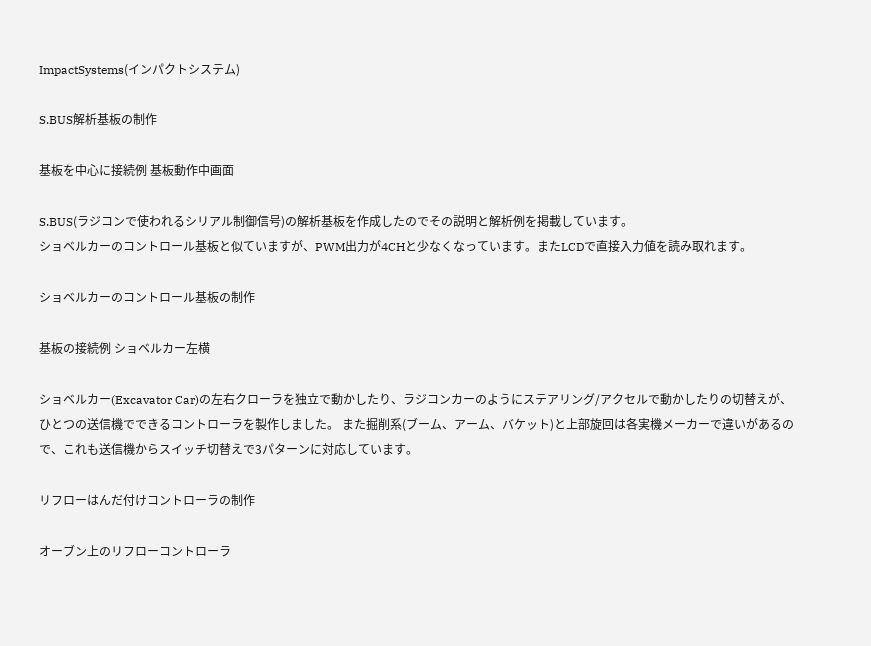ImpactSystems(インパクトシステム)

S.BUS解析基板の制作

基板を中心に接続例 基板動作中画面

S.BUS(ラジコンで使われるシリアル制御信号)の解析基板を作成したのでその説明と解析例を掲載しています。
ショベルカーのコントロール基板と似ていますが、PWM出力が4CHと少なくなっています。またLCDで直接入力値を読み取れます。

ショベルカーのコントロール基板の制作

基板の接続例 ショベルカー左横

ショベルカー(Excavator Car)の左右クローラを独立で動かしたり、ラジコンカーのようにステアリング/アクセルで動かしたりの切替えが、ひとつの送信機でできるコントローラを製作しました。 また掘削系(ブーム、アーム、バケット)と上部旋回は各実機メーカーで違いがあるので、これも送信機からスイッチ切替えで3パターンに対応しています。

リフローはんだ付けコントローラの制作

オーブン上のリフローコントローラ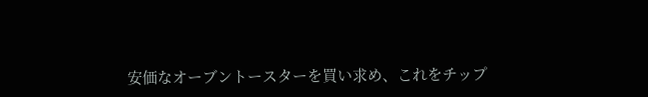安価なオーブントースターを買い求め、これをチップ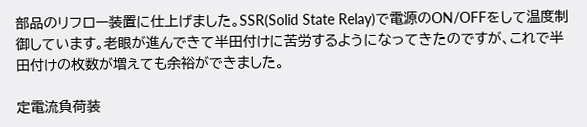部品のリフロー装置に仕上げました。SSR(Solid State Relay)で電源のON/OFFをして温度制御しています。老眼が進んできて半田付けに苦労するようになってきたのですが、これで半田付けの枚数が増えても余裕ができました。

定電流負荷装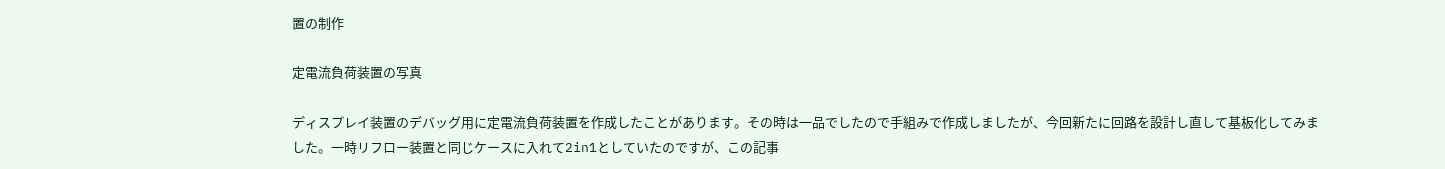置の制作

定電流負荷装置の写真

ディスプレイ装置のデバッグ用に定電流負荷装置を作成したことがあります。その時は一品でしたので手組みで作成しましたが、今回新たに回路を設計し直して基板化してみました。一時リフロー装置と同じケースに入れて2in1としていたのですが、この記事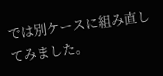では別ケースに組み直してみました。